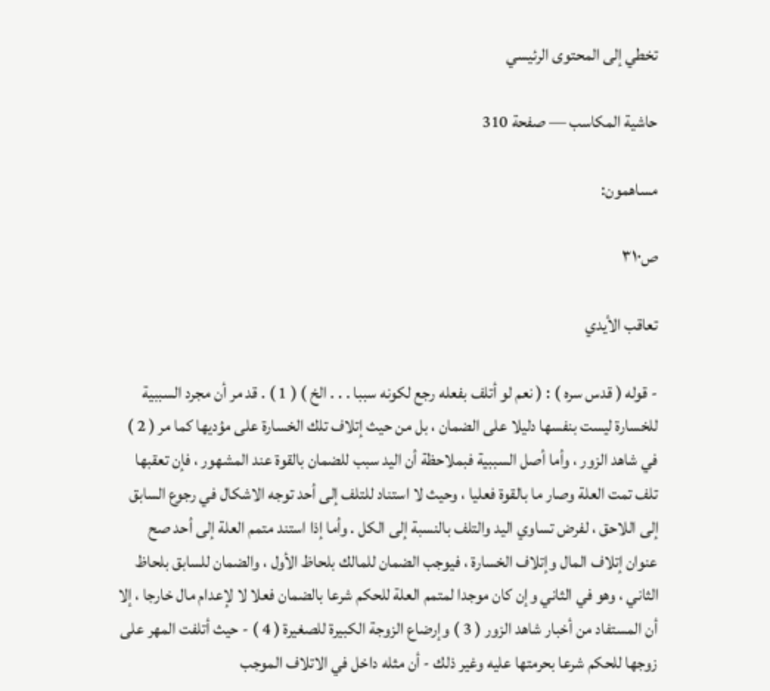تخطي إلى المحتوى الرئيسي

حاشية المكاسب — صفحة 310

مساهمون:

ص٣١٠

تعاقب الأيدي

- قوله ( قدس سره ) : ( نعم لو أتلف بفعله رجع لكونه سببا . . . الخ ) ( 1 ) . قد مر أن مجرد السببية للخسارة ليست بنفسها دليلا على الضمان ، بل من حيث إتلاف تلك الخسارة على مؤديها كما مر ( 2 ) في شاهد الزور ، وأما أصل السببية فبملاحظة أن اليد سبب للضمان بالقوة عند المشهور ، فإن تعقبها تلف تمت العلة وصار ما بالقوة فعليا ، وحيث لا استناد للتلف إلى أحد توجه الاشكال في رجوع السابق إلى اللاحق ، لفرض تساوي اليد والتلف بالنسبة إلى الكل . وأما إذا استند متمم العلة إلى أحد صح عنوان إتلاف المال وإتلاف الخسارة ، فيوجب الضمان للمالك بلحاظ الأول ، والضمان للسابق بلحاظ الثاني ، وهو في الثاني وإن كان موجدا لمتمم العلة للحكم شرعا بالضمان فعلا لا لإعدام مال خارجا ، إلا أن المستفاد من أخبار شاهد الزور ( 3 ) وإرضاع الزوجة الكبيرة للصغيرة ( 4 ) - حيث أتلفت المهر على زوجها للحكم شرعا بحرمتها عليه وغير ذلك - أن مثله داخل في الاتلاف الموجب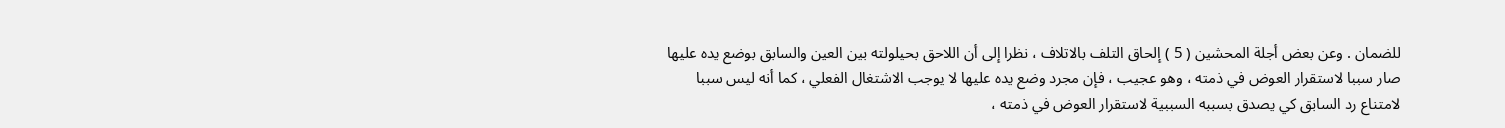للضمان . وعن بعض أجلة المحشين ( 5 ) إلحاق التلف بالاتلاف ، نظرا إلى أن اللاحق بحيلولته بين العين والسابق بوضع يده عليها صار سببا لاستقرار العوض في ذمته ، وهو عجيب ، فإن مجرد وضع يده عليها لا يوجب الاشتغال الفعلي ، كما أنه ليس سببا لامتناع رد السابق كي يصدق بسببه السببية لاستقرار العوض في ذمته ،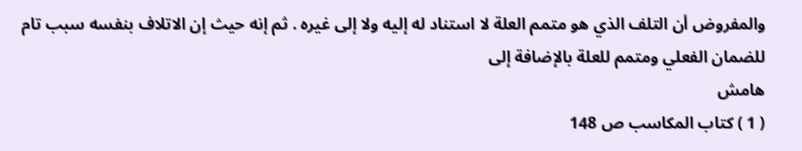والمفروض أن التلف الذي هو متمم العلة لا استناد له إليه ولا إلى غيره . ثم إنه حيث إن الاتلاف بنفسه سبب تام للضمان الفعلي ومتمم للعلة بالإضافة إلى
هامش
( 1 ) كتاب المكاسب ص 148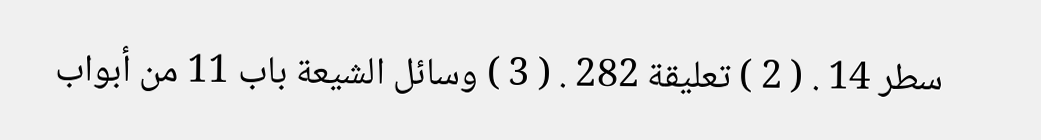سطر 14 . ( 2 ) تعليقة 282 . ( 3 ) وسائل الشيعة باب 11 من أبواب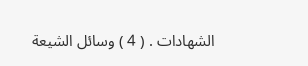الشهادات . ( 4 ) وسائل الشيعة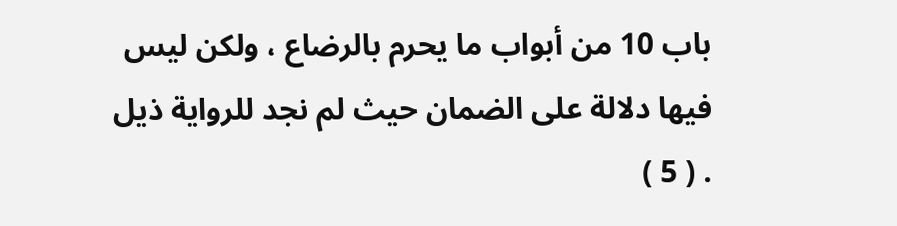باب 10 من أبواب ما يحرم بالرضاع ، ولكن ليس فيها دلالة على الضمان حيث لم نجد للرواية ذيل . ( 5 )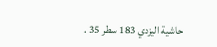حاشية اليزدي 183 سطر 35 .